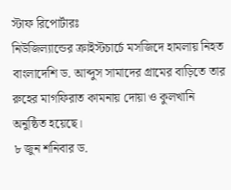স্টাফ রিপোর্টারঃ
নিউজিল্যান্ডের ক্রাইস্টচার্চে মসজিদে হামলায় নিহত বাংলাদেশি ড. আব্দুস সামাদের গ্রামের বাড়িতে তার রুহের মাগফিরাত কামনায় দোয়া ও কুলখানি অনুষ্ঠিত হয়েছে।
৮ জুন শনিবার ড.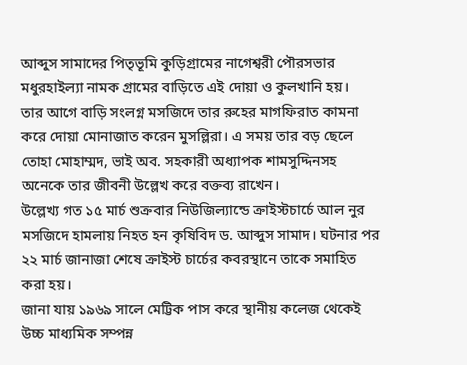আব্দুস সামাদের পিতৃভূমি কুড়িগ্রামের নাগেশ্বরী পৌরসভার মধুরহাইল্যা নামক গ্রামের বাড়িতে এই দোয়া ও কুলখানি হয়।
তার আগে বাড়ি সংলগ্ন মসজিদে তার রুহের মাগফিরাত কামনা করে দোয়া মোনাজাত করেন মুসল্লিরা। এ সময় তার বড় ছেলে তোহা মোহাম্মদ, ভাই অব. সহকারী অধ্যাপক শামসুদ্দিনসহ অনেকে তার জীবনী উল্লেখ করে বক্তব্য রাখেন।
উল্লেখ্য গত ১৫ মার্চ শুক্রবার নিউজিল্যান্ডে ক্রাইস্টচার্চে আল নুর মসজিদে হামলায় নিহত হন কৃষিবিদ ড. আব্দুস সামাদ। ঘটনার পর ২২ মার্চ জানাজা শেষে ক্রাইস্ট চার্চের কবরস্থানে তাকে সমাহিত করা হয়।
জানা যায় ১৯৬৯ সালে মেট্টিক পাস করে স্থানীয় কলেজ থেকেই উচ্চ মাধ্যমিক সম্পন্ন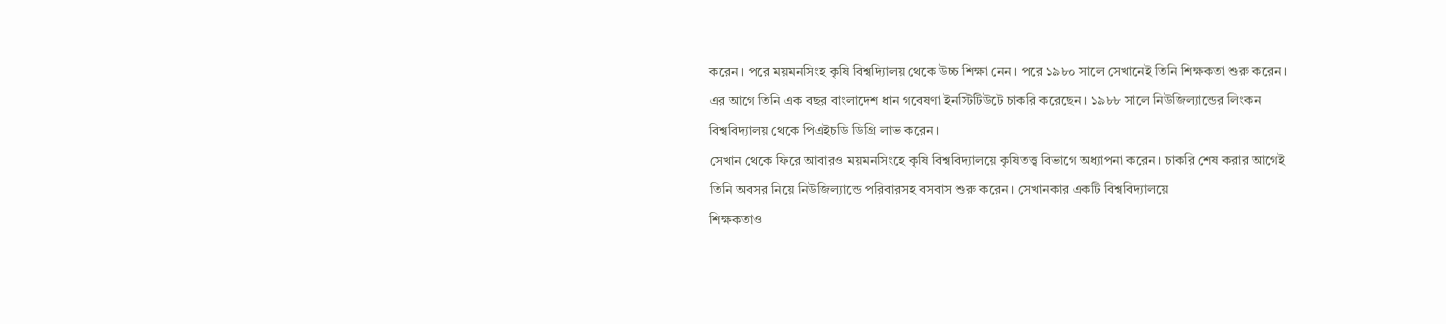করেন। পরে ময়মনসিংহ কৃষি বিশ্বদ্যিালয় থেকে উচ্চ শিক্ষা নেন। পরে ১৯৮০ সালে সেখানেই তিনি শিক্ষকতা শুরু করেন।
এর আগে তিনি এক বছর বাংলাদেশ ধান গবেষণা ইনস্টিটিউটে চাকরি করেছেন। ১৯৮৮ সালে নিউজিল্যান্ডের লিংকন বিশ্ববিদ্যালয় থেকে পিএইচডি ডিগ্রি লাভ করেন।
সেখান থেকে ফিরে আবারও ময়মনসিংহে কৃষি বিশ্ববিদ্যালয়ে কৃষিতত্ত্ব বিভাগে অধ্যাপনা করেন। চাকরি শেষ করার আগেই তিনি অবসর নিয়ে নিউজিল্যান্ডে পরিবারসহ বসবাস শুরু করেন। সেখানকার একটি বিশ্ববিদ্যালয়ে
শিক্ষকতাও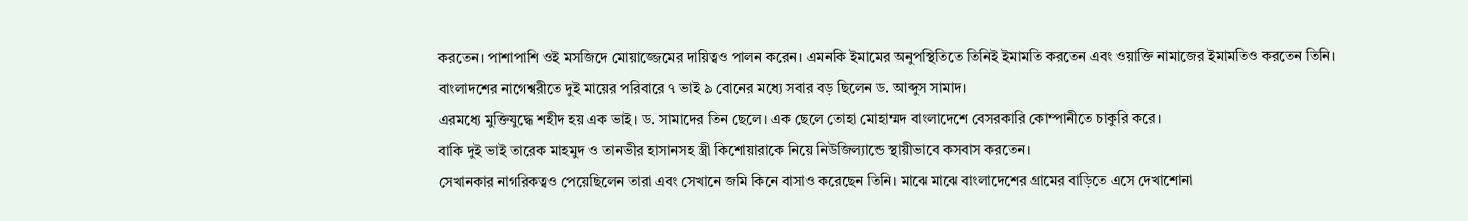করতেন। পাশাপাশি ওই মসজিদে মোয়াজ্জেমের দায়িত্বও পালন করেন। এমনকি ইমামের অনুপস্থিতিতে তিনিই ইমামতি করতেন এবং ওয়াক্তি নামাজের ইমামতিও করতেন তিনি।
বাংলাদশের নাগেশ্বরীতে দুই মায়ের পরিবারে ৭ ভাই ৯ বোনের মধ্যে সবার বড় ছিলেন ড. আব্দুস সামাদ।
এরমধ্যে মুক্তিযুদ্ধে শহীদ হয় এক ভাই। ড. সামাদের তিন ছেলে। এক ছেলে তোহা মোহাম্মদ বাংলাদেশে বেসরকারি কোম্পানীতে চাকুরি করে।
বাকি দুই ভাই তারেক মাহমুদ ও তানভীর হাসানসহ স্ত্রী কিশোয়ারাকে নিয়ে নিউজিল্যান্ডে স্থায়ীভাবে কসবাস করতেন।
সেখানকার নাগরিকত্বও পেয়েছিলেন তারা এবং সেখানে জমি কিনে বাসাও করেছেন তিনি। মাঝে মাঝে বাংলাদেশের গ্রামের বাড়িতে এসে দেখাশোনা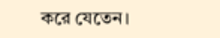করে যেতেন।